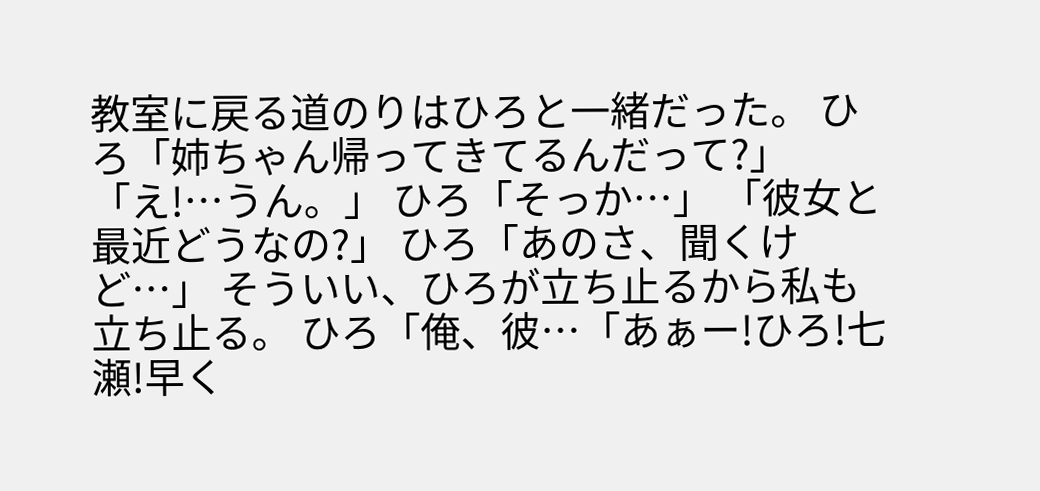教室に戻る道のりはひろと一緒だった。 ひろ「姉ちゃん帰ってきてるんだって?」 「え!…うん。」 ひろ「そっか…」 「彼女と最近どうなの?」 ひろ「あのさ、聞くけど…」 そういい、ひろが立ち止るから私も立ち止る。 ひろ「俺、彼…「あぁー!ひろ!七瀬!早く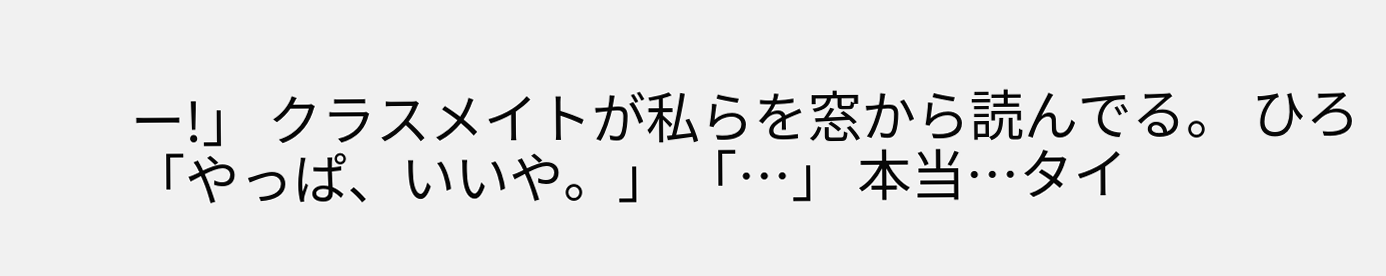ー!」 クラスメイトが私らを窓から読んでる。 ひろ「やっぱ、いいや。」 「…」 本当…タイ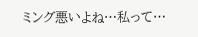ミング悪いよね…私って…